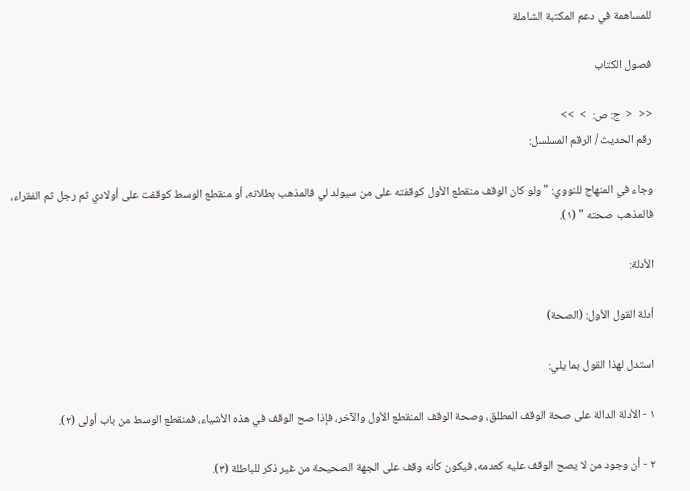للمساهمة في دعم المكتبة الشاملة

فصول الكتاب

<<  <  ج: ص:  >  >>
رقم الحديث / الرقم المسلسل:

وجاء في المنهاج للنووي: " ولو كان الوقف منقطع الأول كوقفته على من سيولد لي فالمذهب بطلانه، أو منقطع الوسط كوقفت على أولادي ثم رجل ثم الفقراء، فالمذهب صحته " (١).

الأدلة:

أدلة القول الأول: (الصحة)

استدل لهذا القول بما يلي:

١ - الأدلة الدالة على صحة الوقف المطلق، وصحة الوقف المنقطع الأول والآخر، فإذا صح الوقف في هذه الأشياء، فمنقطع الوسط من باب أولى (٢).

٢ - أن وجود من لا يصح الوقف عليه كعدمه، فيكون كأنه وقف على الجهة الصحيحة من غير ذكر للباطلة (٣).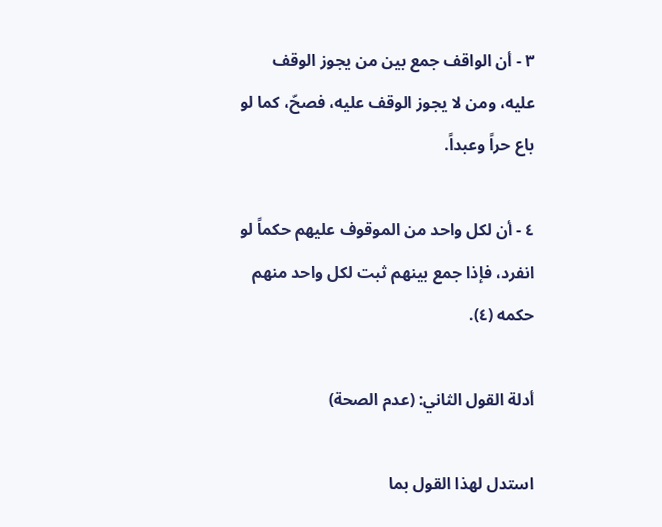٣ - أن الواقف جمع بين من يجوز الوقف عليه، ومن لا يجوز الوقف عليه، فصحّ، كما لو باع حراً وعبداً.

٤ - أن لكل واحد من الموقوف عليهم حكماً لو انفرد، فإذا جمع بينهم ثبت لكل واحد منهم حكمه (٤).

أدلة القول الثاني: (عدم الصحة)

استدل لهذا القول بما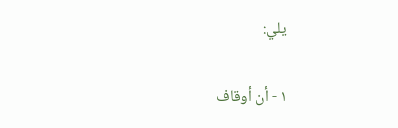يلي:

١ - أن أوقاف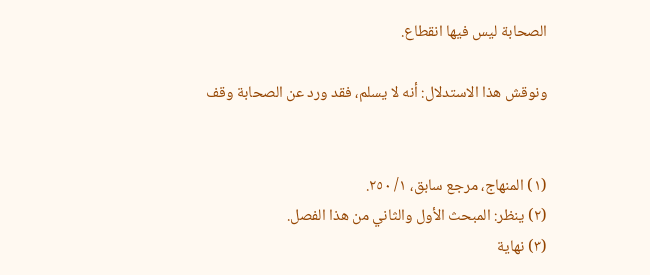الصحابة ليس فيها انقطاع.

ونوقش هذا الاستدلال: أنه لا يسلم، فقد ورد عن الصحابة وقف


(١) المنهاج، مرجع سابق، ١/ ٢٥٠.
(٢) ينظر: المبحث الأول والثاني من هذا الفصل.
(٣) نهاية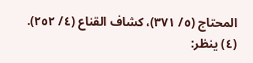المحتاج (٥/ ٣٧١)، كشاف القناع (٤/ ٢٥٢).
(٤) ينظر: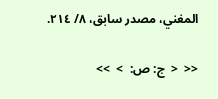المغني، مصدر سابق، ٨/ ٢١٤.

<<  <  ج: ص:  >  >>